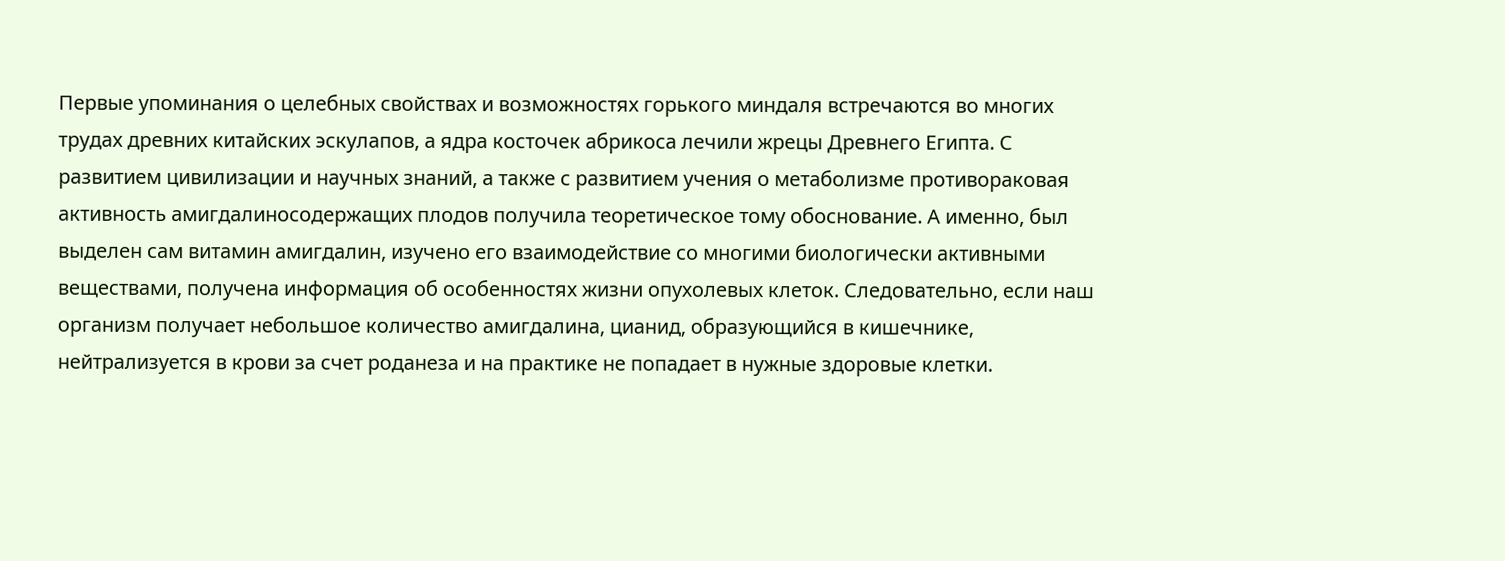Первые упоминания о целебных свойствах и возможностях горького миндаля встречаются во многих трудах древних китайских эскулапов, а ядра косточек абрикоса лечили жрецы Древнего Египта. С развитием цивилизации и научных знаний, а также с развитием учения о метаболизме противораковая активность амигдалиносодержащих плодов получила теоретическое тому обоснование. А именно, был выделен сам витамин амигдалин, изучено его взаимодействие со многими биологически активными веществами, получена информация об особенностях жизни опухолевых клеток. Следовательно, если наш организм получает небольшое количество амигдалина, цианид, образующийся в кишечнике, нейтрализуется в крови за счет роданеза и на практике не попадает в нужные здоровые клетки.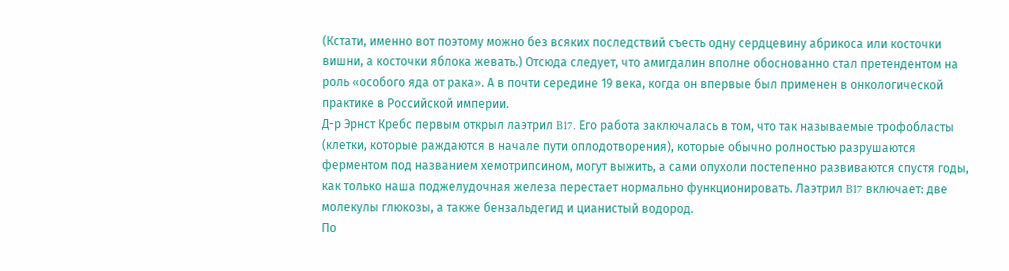(Кстати, именно вот поэтому можно без всяких последствий съесть одну сердцевину абрикоса или косточки вишни, а косточки яблока жевать.) Отсюда следует, что амигдалин вполне обоснованно стал претендентом на роль «особого яда от рака». А в почти середине 19 века, когда он впервые был применен в онкологической практике в Российской империи.
Д-р Эрнст Кребс первым открыл лаэтрил B17. Его работа заключалась в том, что так называемые трофобласты (клетки, которые раждаются в начале пути оплодотворения), которые обычно ролностью разрушаются ферментом под названием хемотрипсином, могут выжить, а сами опухоли постепенно развиваются спустя годы, как только наша поджелудочная железа перестает нормально функционировать. Лаэтрил B17 включает: две молекулы глюкозы, а также бензальдегид и цианистый водород.
По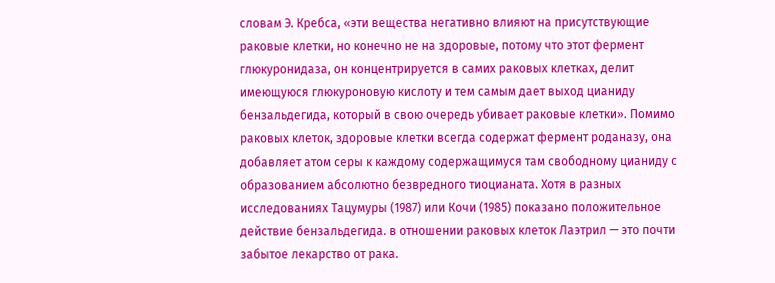словам Э. Кребса, «эти вещества негативно влияют на присутствующие раковые клетки, но конечно не на здоровые, потому что этот фермент глюкуронидаза, он концентрируется в самих раковых клетках, делит имеющуюся глюкуроновую кислоту и тем самым дает выход цианиду бензальдегида, который в свою очередь убивает раковые клетки». Помимо раковых клеток, здоровые клетки всегда содержат фермент роданазу, она добавляет атом серы к каждому содержащимуся там свободному цианиду с образованием абсолютно безвредного тиоцианата. Хотя в разных исследованиях Тацумуры (1987) или Кочи (1985) показано положительное действие бензальдегида. в отношении раковых клеток Лаэтрил — это почти забытое лекарство от рака.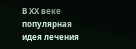В ХХ веке популярная идея лечения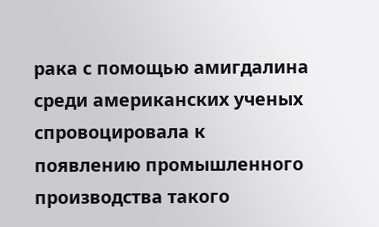рака с помощью амигдалина среди американских ученых спровоцировала к появлению промышленного производства такого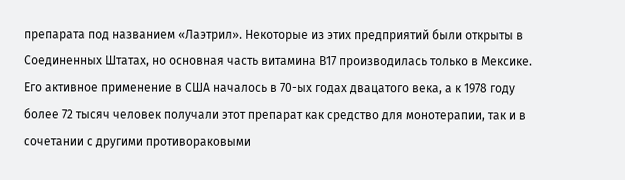препарата под названием «Лаэтрил». Некоторые из этих предприятий были открыты в Соединенных Штатах, но основная часть витамина B17 производилась только в Мексике. Его активное применение в США началось в 70-ых годах двацатого века, а к 1978 году более 72 тысяч человек получали этот препарат как средство для монотерапии, так и в сочетании с другими противораковыми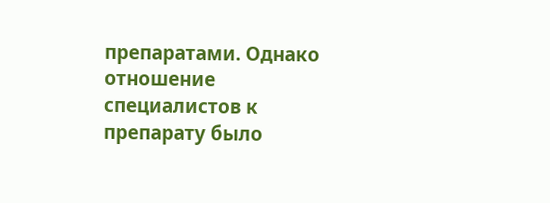препаратами. Однако отношение специалистов к препарату было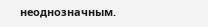неоднозначным.